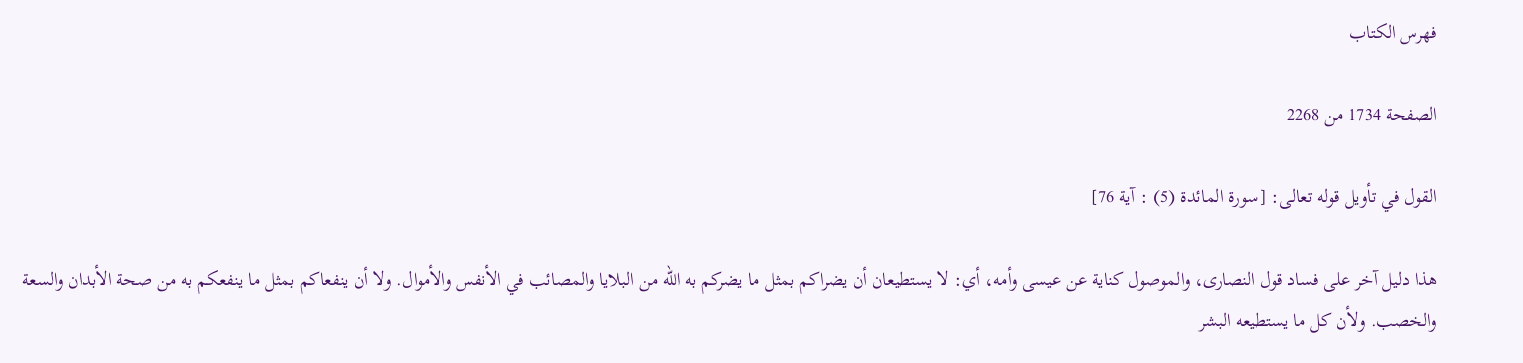فهرس الكتاب

الصفحة 1734 من 2268

القول في تأويل قوله تعالى: [سورة المائدة (5) : آية 76]

هذا دليل آخر على فساد قول النصارى، والموصول كناية عن عيسى وأمه، أي: لا يستطيعان أن يضراكم بمثل ما يضركم به الله من البلايا والمصائب في الأنفس والأموال. ولا أن ينفعاكم بمثل ما ينفعكم به من صحة الأبدان والسعة والخصب. ولأن كل ما يستطيعه البشر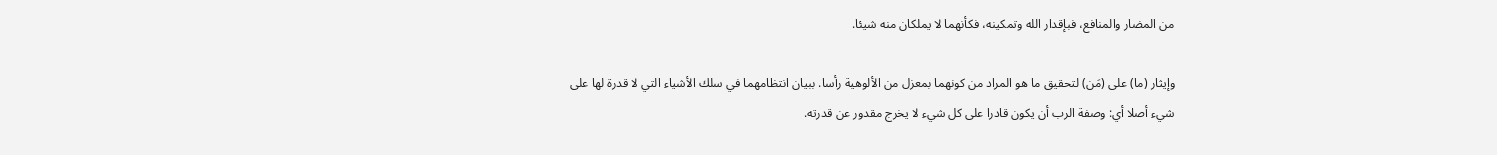من المضار والمنافع، فبإقدار الله وتمكينه، فكأنهما لا يملكان منه شيئا.

وإيثار (ما) على (مَن) لتحقيق ما هو المراد من كونهما بمعزل من الألوهية رأسا. ببيان انتظامهما في سلك الأشياء التي لا قدرة لها على شيء أصلا أي: وصفة الرب أن يكون قادرا على كل شيء لا يخرج مقدور عن قدرته.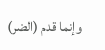وإنما قدم (الضر)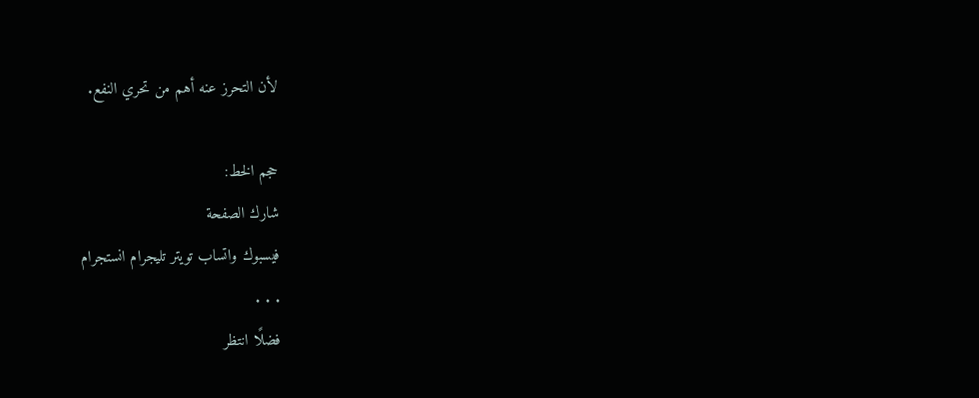لأن التحرز عنه أهم من تحري النفع.

حجم الخط:
شارك الصفحة
فيسبوك واتساب تويتر تليجرام انستجرام
. . .
فضلًا انتظر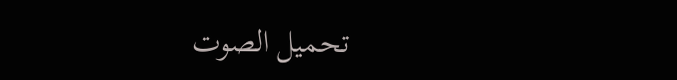تحميل الصوت